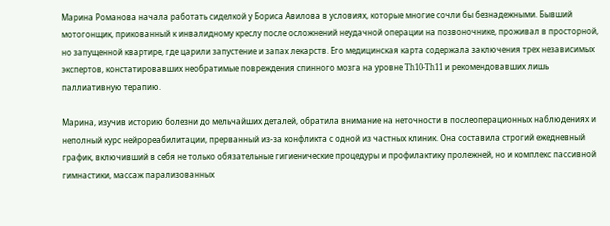Марина Романова начала работать сиделкой у Бориса Авилова в условиях, которые многие сочли бы безнадежными. Бывший мотогонщик, прикованный к инвалидному креслу после осложнений неудачной операции на позвоночнике, проживал в просторной, но запущенной квартире, где царили запустение и запах лекарств. Его медицинская карта содержала заключения трех независимых экспертов, констатировавших необратимые повреждения спинного мозга на уровне Th10-Th11 и рекомендовавших лишь паллиативную терапию.

Марина, изучив историю болезни до мельчайших деталей, обратила внимание на неточности в послеоперационных наблюдениях и неполный курс нейрореабилитации, прерванный из-за конфликта с одной из частных клиник. Она составила строгий ежедневный график, включивший в себя не только обязательные гигиенические процедуры и профилактику пролежней, но и комплекс пассивной гимнастики, массаж парализованных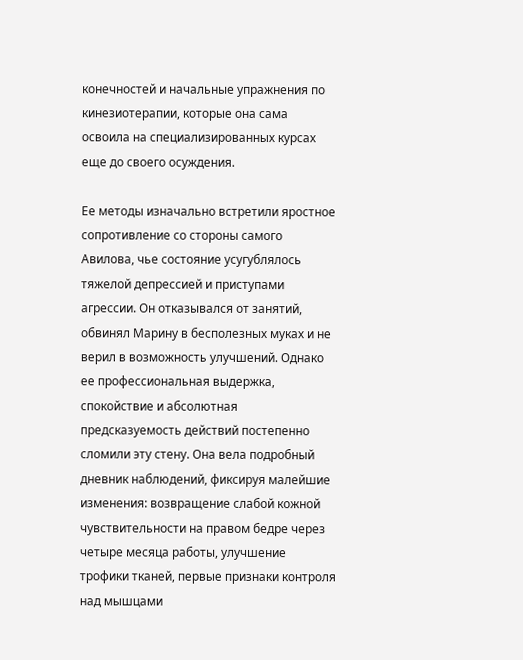конечностей и начальные упражнения по кинезиотерапии, которые она сама освоила на специализированных курсах еще до своего осуждения.

Ее методы изначально встретили яростное сопротивление со стороны самого Авилова, чье состояние усугублялось тяжелой депрессией и приступами агрессии. Он отказывался от занятий, обвинял Марину в бесполезных муках и не верил в возможность улучшений. Однако ее профессиональная выдержка, спокойствие и абсолютная предсказуемость действий постепенно сломили эту стену. Она вела подробный дневник наблюдений, фиксируя малейшие изменения: возвращение слабой кожной чувствительности на правом бедре через четыре месяца работы, улучшение трофики тканей, первые признаки контроля над мышцами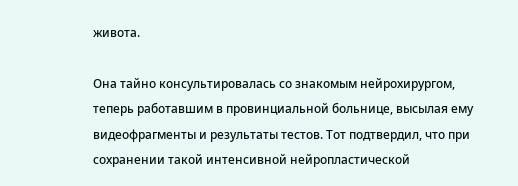живота.

Она тайно консультировалась со знакомым нейрохирургом, теперь работавшим в провинциальной больнице, высылая ему видеофрагменты и результаты тестов. Тот подтвердил, что при сохранении такой интенсивной нейропластической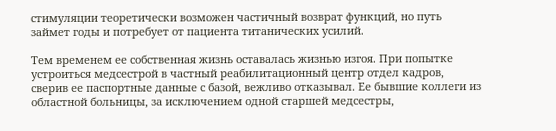стимуляции теоретически возможен частичный возврат функций, но путь займет годы и потребует от пациента титанических усилий.

Тем временем ее собственная жизнь оставалась жизнью изгоя. При попытке устроиться медсестрой в частный реабилитационный центр отдел кадров, сверив ее паспортные данные с базой, вежливо отказывал. Ее бывшие коллеги из областной больницы, за исключением одной старшей медсестры,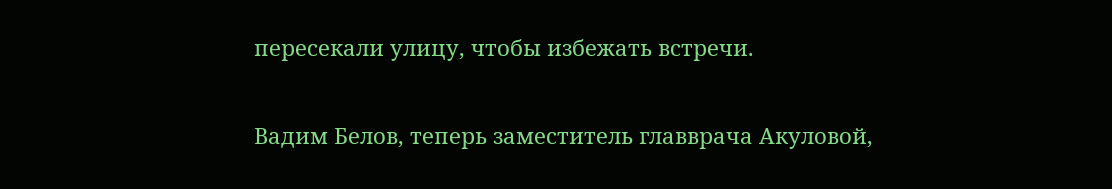пересекали улицу, чтобы избежать встречи.

Вадим Белов, теперь заместитель главврача Акуловой,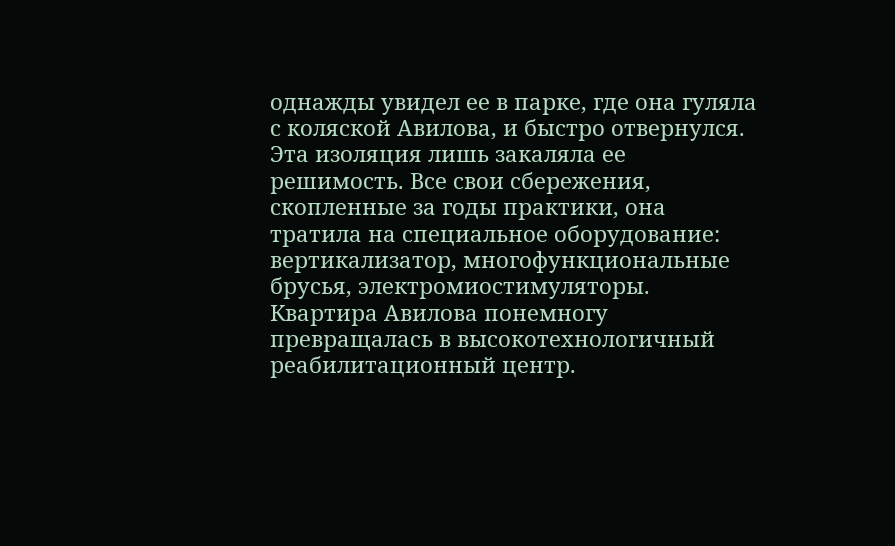однажды увидел ее в парке, где она гуляла с коляской Авилова, и быстро отвернулся. Эта изоляция лишь закаляла ее решимость. Все свои сбережения, скопленные за годы практики, она тратила на специальное оборудование: вертикализатор, многофункциональные брусья, электромиостимуляторы. Квартира Авилова понемногу превращалась в высокотехнологичный реабилитационный центр.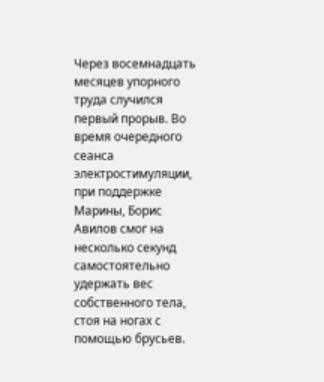Через восемнадцать месяцев упорного труда случился первый прорыв. Во время очередного сеанса электростимуляции, при поддержке Марины, Борис Авилов смог на несколько секунд самостоятельно удержать вес собственного тела, стоя на ногах с помощью брусьев.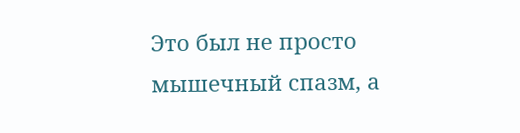Это был не просто мышечный спазм, а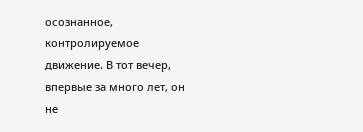осознанное, контролируемое движение. В тот вечер, впервые за много лет, он не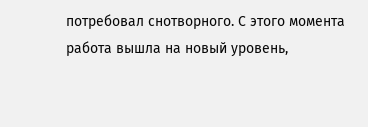потребовал снотворного. С этого момента работа вышла на новый уровень,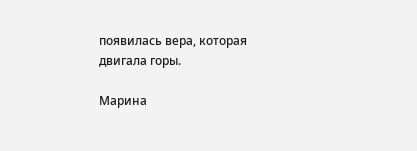появилась вера, которая двигала горы.

Марина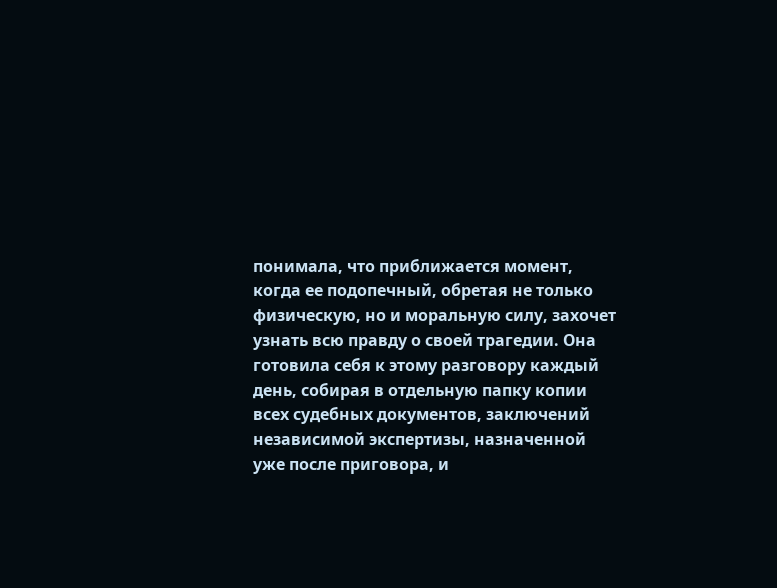понимала, что приближается момент, когда ее подопечный, обретая не только физическую, но и моральную силу, захочет узнать всю правду о своей трагедии. Она готовила себя к этому разговору каждый день, собирая в отдельную папку копии всех судебных документов, заключений независимой экспертизы, назначенной уже после приговора, и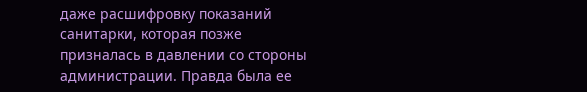даже расшифровку показаний санитарки, которая позже призналась в давлении со стороны администрации. Правда была ее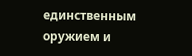единственным оружием и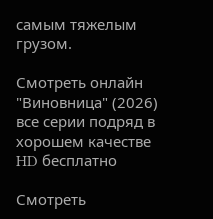самым тяжелым грузом.

Смотреть онлайн "Виновница" (2026) все серии подряд в хорошем качестве HD бесплатно

Смотреть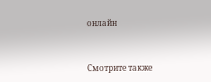онлайн


Смотрите также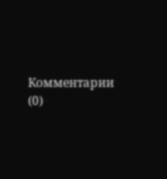Комментарии (0)